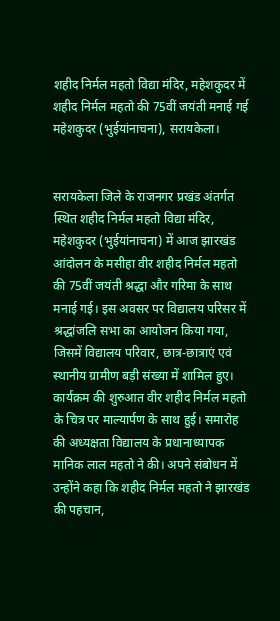शहीद निर्मल महतो विद्या मंदिर, महेशकुदर में शहीद निर्मल महतो की 75वीं जयंती मनाई गई
महेशकुदर (भुईयांनाचना), सरायकेला।


सरायकेला जिले के राजनगर प्रखंड अंतर्गत स्थित शहीद निर्मल महतो विद्या मंदिर, महेशकुदर (भुईयांनाचना) में आज झारखंड आंदोलन के मसीहा वीर शहीद निर्मल महतो की 75वीं जयंती श्रद्धा और गरिमा के साथ मनाई गई। इस अवसर पर विद्यालय परिसर में श्रद्धांजलि सभा का आयोजन किया गया, जिसमें विद्यालय परिवार, छात्र-छात्राएं एवं स्थानीय ग्रामीण बड़ी संख्या में शामिल हुए।
कार्यक्रम की शुरुआत वीर शहीद निर्मल महतो के चित्र पर माल्यार्पण के साथ हुई। समारोह की अध्यक्षता विद्यालय के प्रधानाध्यापक मानिक लाल महतो ने की। अपने संबोधन में उन्होंने कहा कि शहीद निर्मल महतो ने झारखंड की पहचान,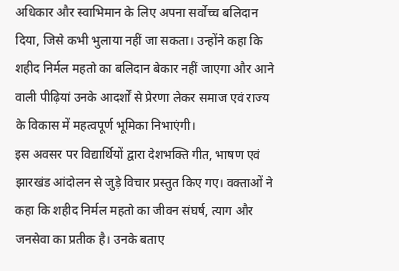अधिकार और स्वाभिमान के लिए अपना सर्वोच्च बलिदान दिया, जिसे कभी भुलाया नहीं जा सकता। उन्होंने कहा कि शहीद निर्मल महतो का बलिदान बेकार नहीं जाएगा और आने वाली पीढ़ियां उनके आदर्शों से प्रेरणा लेकर समाज एवं राज्य के विकास में महत्वपूर्ण भूमिका निभाएंगी।
इस अवसर पर विद्यार्थियों द्वारा देशभक्ति गीत, भाषण एवं झारखंड आंदोलन से जुड़े विचार प्रस्तुत किए गए। वक्ताओं ने कहा कि शहीद निर्मल महतो का जीवन संघर्ष, त्याग और जनसेवा का प्रतीक है। उनके बताए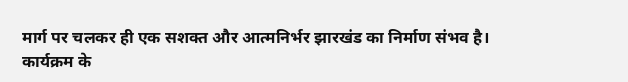मार्ग पर चलकर ही एक सशक्त और आत्मनिर्भर झारखंड का निर्माण संभव है।
कार्यक्रम के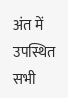अंत में उपस्थित सभी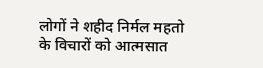लोगों ने शहीद निर्मल महतो के विचारों को आत्मसात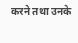करने तथा उनके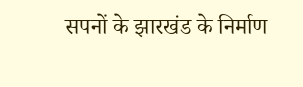सपनों के झारखंड के निर्माण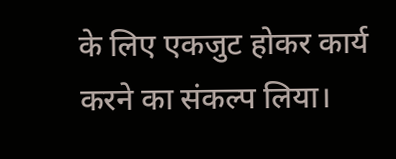के लिए एकजुट होकर कार्य करने का संकल्प लिया।